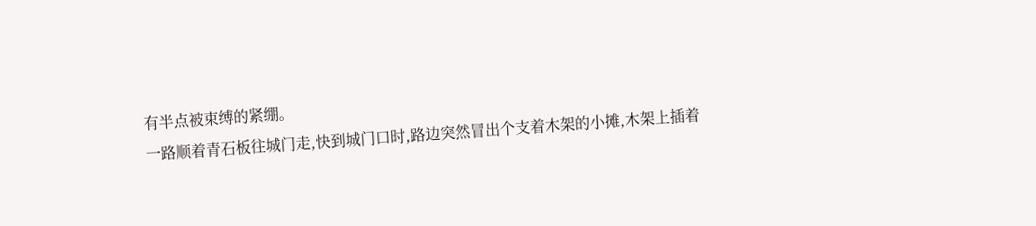有半点被束缚的紧绷。
一路顺着青石板往城门走,快到城门口时,路边突然冒出个支着木架的小摊,木架上插着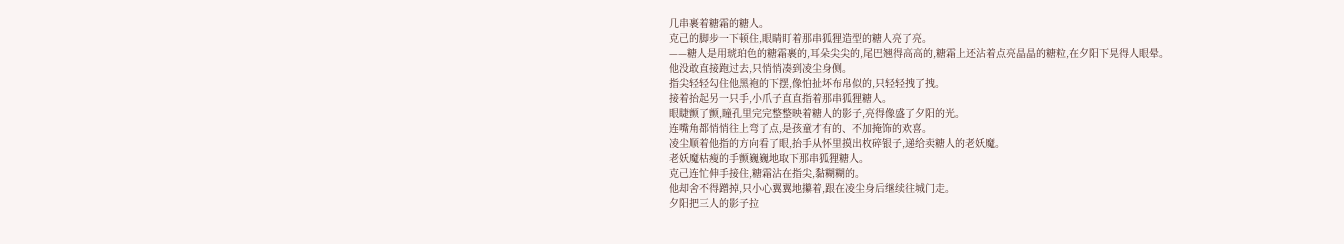几串裹着糖霜的糖人。
克己的脚步一下顿住,眼睛盯着那串狐狸造型的糖人亮了亮。
——糖人是用琥珀色的糖霜裹的,耳朵尖尖的,尾巴翘得高高的,糖霜上还沾着点亮晶晶的糖粒,在夕阳下晃得人眼晕。
他没敢直接跑过去,只悄悄凑到凌尘身侧。
指尖轻轻勾住他黑袍的下摆,像怕扯坏布帛似的,只轻轻拽了拽。
接着抬起另一只手,小爪子直直指着那串狐狸糖人。
眼睫颤了颤,瞳孔里完完整整映着糖人的影子,亮得像盛了夕阳的光。
连嘴角都悄悄往上弯了点,是孩童才有的、不加掩饰的欢喜。
凌尘顺着他指的方向看了眼,抬手从怀里摸出枚碎银子,递给卖糖人的老妖魔。
老妖魔枯瘦的手颤巍巍地取下那串狐狸糖人。
克己连忙伸手接住,糖霜沾在指尖,黏糊糊的。
他却舍不得蹭掉,只小心翼翼地攥着,跟在凌尘身后继续往城门走。
夕阳把三人的影子拉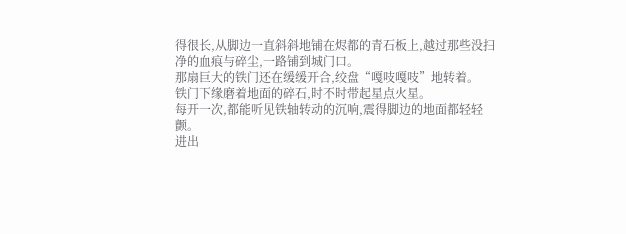得很长,从脚边一直斜斜地铺在烬都的青石板上,越过那些没扫净的血痕与碎尘,一路铺到城门口。
那扇巨大的铁门还在缓缓开合,绞盘“嘎吱嘎吱”地转着。
铁门下缘磨着地面的碎石,时不时带起星点火星。
每开一次,都能听见铁轴转动的沉响,震得脚边的地面都轻轻颤。
进出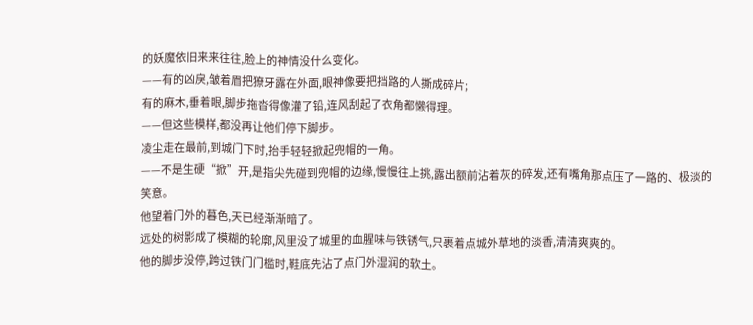的妖魔依旧来来往往,脸上的神情没什么变化。
——有的凶戾,皱着眉把獠牙露在外面,眼神像要把挡路的人撕成碎片;
有的麻木,垂着眼,脚步拖沓得像灌了铅,连风刮起了衣角都懒得理。
——但这些模样,都没再让他们停下脚步。
凌尘走在最前,到城门下时,抬手轻轻掀起兜帽的一角。
——不是生硬“掀”开,是指尖先碰到兜帽的边缘,慢慢往上挑,露出额前沾着灰的碎发,还有嘴角那点压了一路的、极淡的笑意。
他望着门外的暮色,天已经渐渐暗了。
远处的树影成了模糊的轮廓,风里没了城里的血腥味与铁锈气,只裹着点城外草地的淡香,清清爽爽的。
他的脚步没停,跨过铁门门槛时,鞋底先沾了点门外湿润的软土。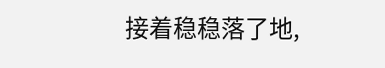接着稳稳落了地,